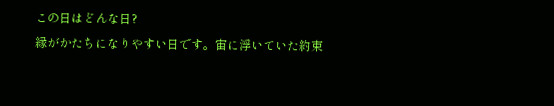この日はどんな日?
縁がかたちになりやすい日です。宙に浮いていた約束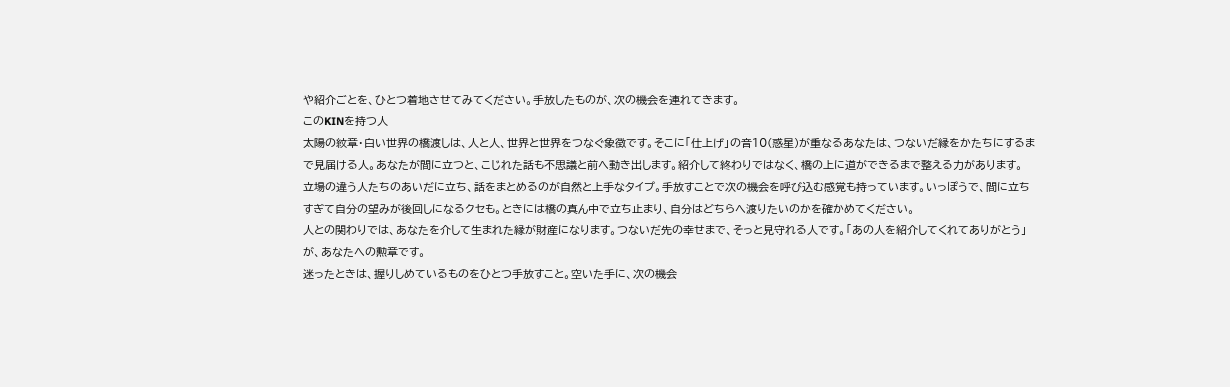や紹介ごとを、ひとつ着地させてみてください。手放したものが、次の機会を連れてきます。
このKINを持つ人
太陽の紋章・白い世界の橋渡しは、人と人、世界と世界をつなぐ象徴です。そこに「仕上げ」の音10(惑星)が重なるあなたは、つないだ縁をかたちにするまで見届ける人。あなたが間に立つと、こじれた話も不思議と前へ動き出します。紹介して終わりではなく、橋の上に道ができるまで整える力があります。
立場の違う人たちのあいだに立ち、話をまとめるのが自然と上手なタイプ。手放すことで次の機会を呼び込む感覚も持っています。いっぽうで、間に立ちすぎて自分の望みが後回しになるクセも。ときには橋の真ん中で立ち止まり、自分はどちらへ渡りたいのかを確かめてください。
人との関わりでは、あなたを介して生まれた縁が財産になります。つないだ先の幸せまで、そっと見守れる人です。「あの人を紹介してくれてありがとう」が、あなたへの勲章です。
迷ったときは、握りしめているものをひとつ手放すこと。空いた手に、次の機会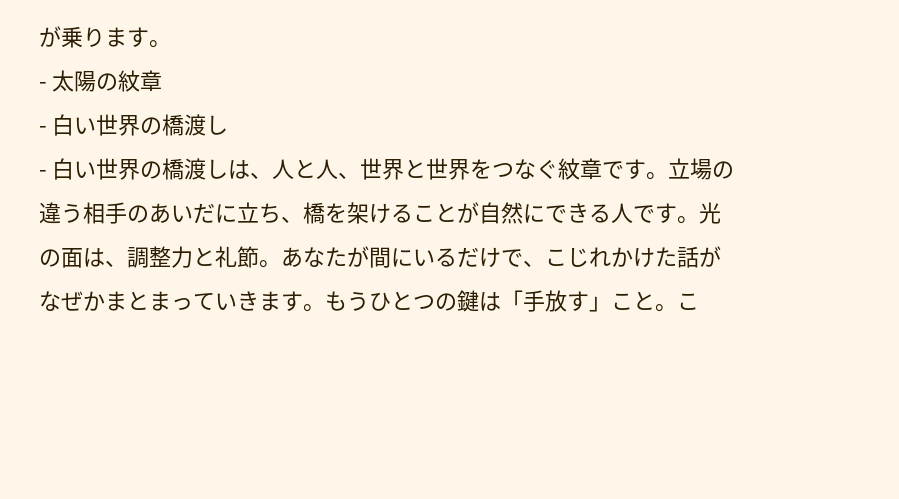が乗ります。
- 太陽の紋章
- 白い世界の橋渡し
- 白い世界の橋渡しは、人と人、世界と世界をつなぐ紋章です。立場の違う相手のあいだに立ち、橋を架けることが自然にできる人です。光の面は、調整力と礼節。あなたが間にいるだけで、こじれかけた話がなぜかまとまっていきます。もうひとつの鍵は「手放す」こと。こ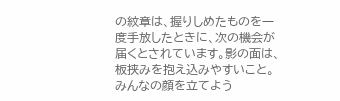の紋章は、握りしめたものを一度手放したときに、次の機会が届くとされています。影の面は、板挟みを抱え込みやすいこと。みんなの顔を立てよう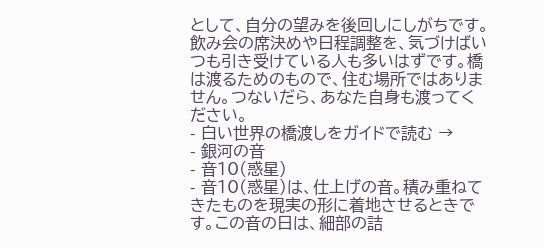として、自分の望みを後回しにしがちです。飲み会の席決めや日程調整を、気づけばいつも引き受けている人も多いはずです。橋は渡るためのもので、住む場所ではありません。つないだら、あなた自身も渡ってください。
- 白い世界の橋渡しをガイドで読む →
- 銀河の音
- 音10(惑星)
- 音10(惑星)は、仕上げの音。積み重ねてきたものを現実の形に着地させるときです。この音の日は、細部の詰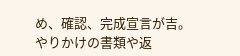め、確認、完成宣言が吉。やりかけの書類や返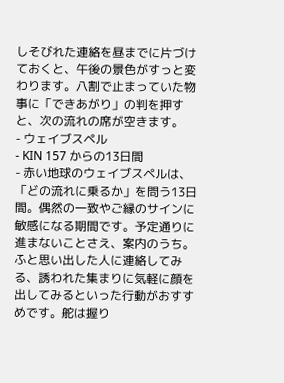しそびれた連絡を昼までに片づけておくと、午後の景色がすっと変わります。八割で止まっていた物事に「できあがり」の判を押すと、次の流れの席が空きます。
- ウェイブスペル
- KIN 157 からの13日間
- 赤い地球のウェイブスペルは、「どの流れに乗るか」を問う13日間。偶然の一致やご縁のサインに敏感になる期間です。予定通りに進まないことさえ、案内のうち。ふと思い出した人に連絡してみる、誘われた集まりに気軽に顔を出してみるといった行動がおすすめです。舵は握り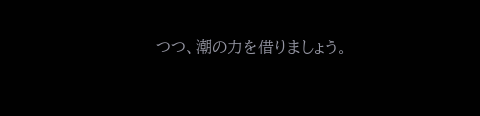つつ、潮の力を借りましょう。